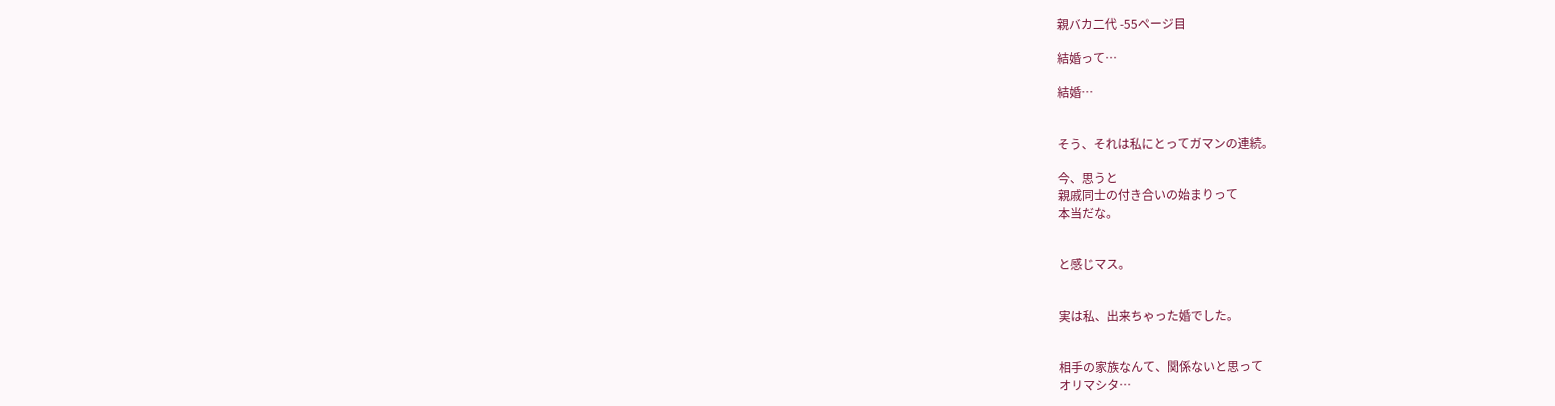親バカ二代 -55ページ目

結婚って…

結婚…


そう、それは私にとってガマンの連続。

今、思うと
親戚同士の付き合いの始まりって
本当だな。


と感じマス。


実は私、出来ちゃった婚でした。


相手の家族なんて、関係ないと思って
オリマシタ…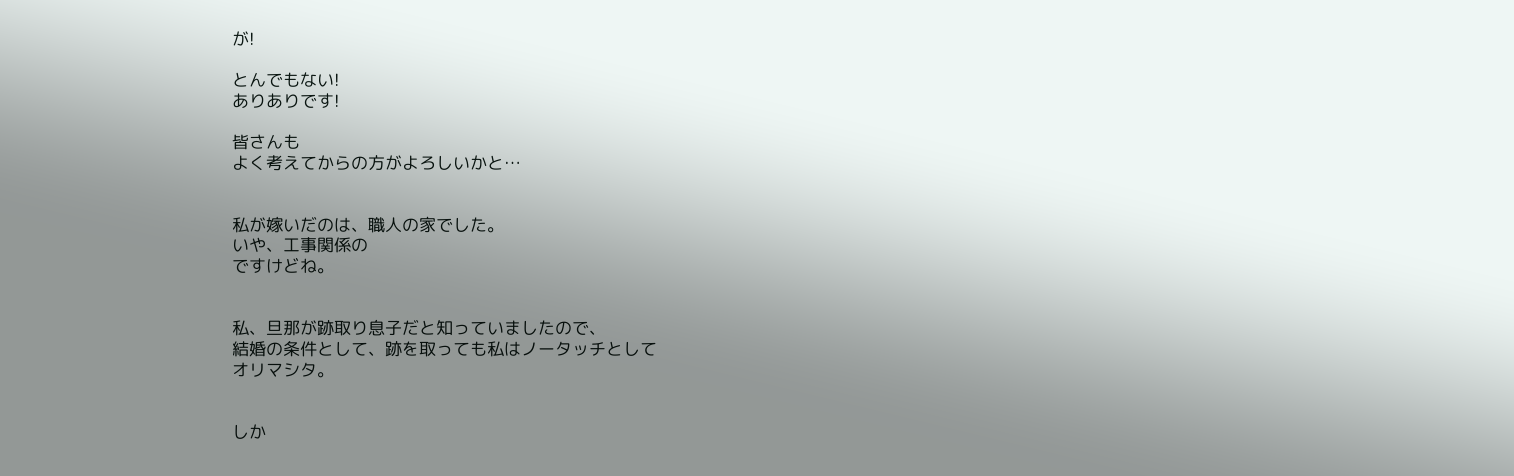が!

とんでもない!
ありありです!

皆さんも
よく考えてからの方がよろしいかと…


私が嫁いだのは、職人の家でした。
いや、工事関係の
ですけどね。


私、旦那が跡取り息子だと知っていましたので、
結婚の条件として、跡を取っても私はノータッチとして
オリマシタ。


しか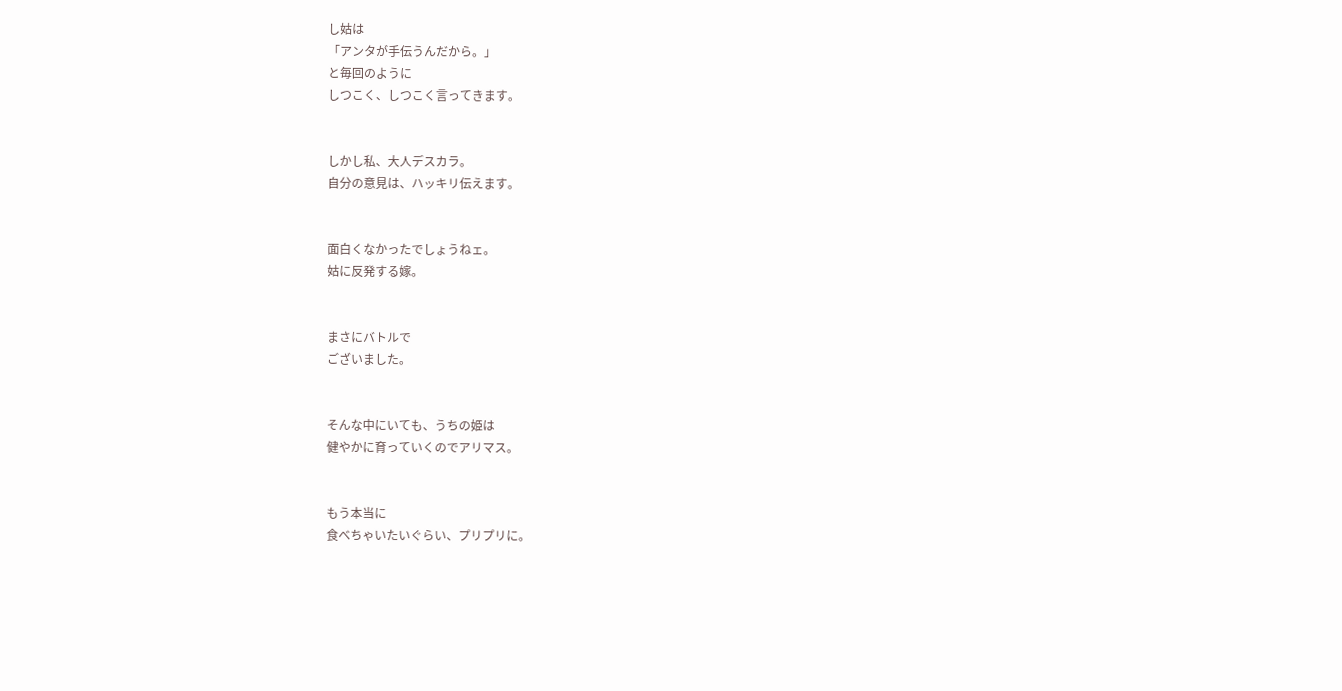し姑は
「アンタが手伝うんだから。」
と毎回のように
しつこく、しつこく言ってきます。


しかし私、大人デスカラ。
自分の意見は、ハッキリ伝えます。


面白くなかったでしょうねェ。
姑に反発する嫁。


まさにバトルで
ございました。


そんな中にいても、うちの姫は
健やかに育っていくのでアリマス。


もう本当に
食べちゃいたいぐらい、プリプリに。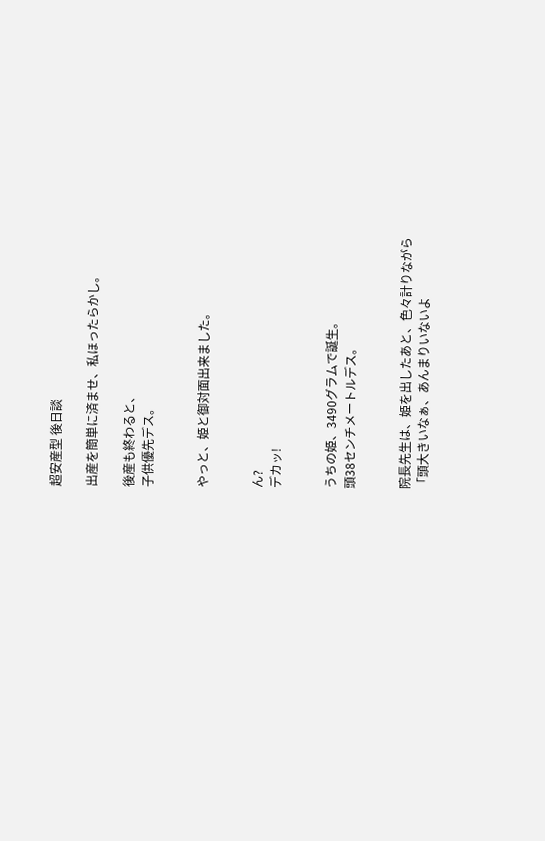超安産型 後日談

出産を簡単に済ませ、私ほったらかし。

後産も終わると、
子供優先デス。


やっと、姫と御対面出来ました。


ん?
デカッ!


うちの姫、3490グラムで誕生。
頭38センチメートルデス。


院長先生は、姫を出したあと、色々計りながら
「頭大きいなぁ、あんまりいないよ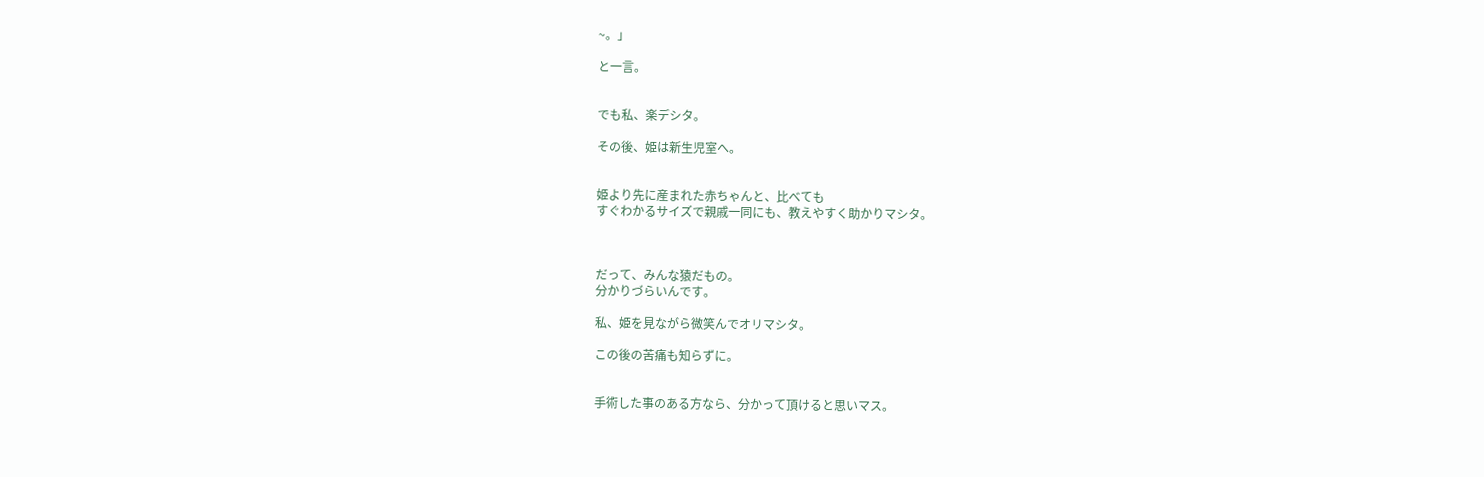~。」

と一言。


でも私、楽デシタ。

その後、姫は新生児室へ。


姫より先に産まれた赤ちゃんと、比べても
すぐわかるサイズで親戚一同にも、教えやすく助かりマシタ。



だって、みんな猿だもの。
分かりづらいんです。

私、姫を見ながら微笑んでオリマシタ。

この後の苦痛も知らずに。


手術した事のある方なら、分かって頂けると思いマス。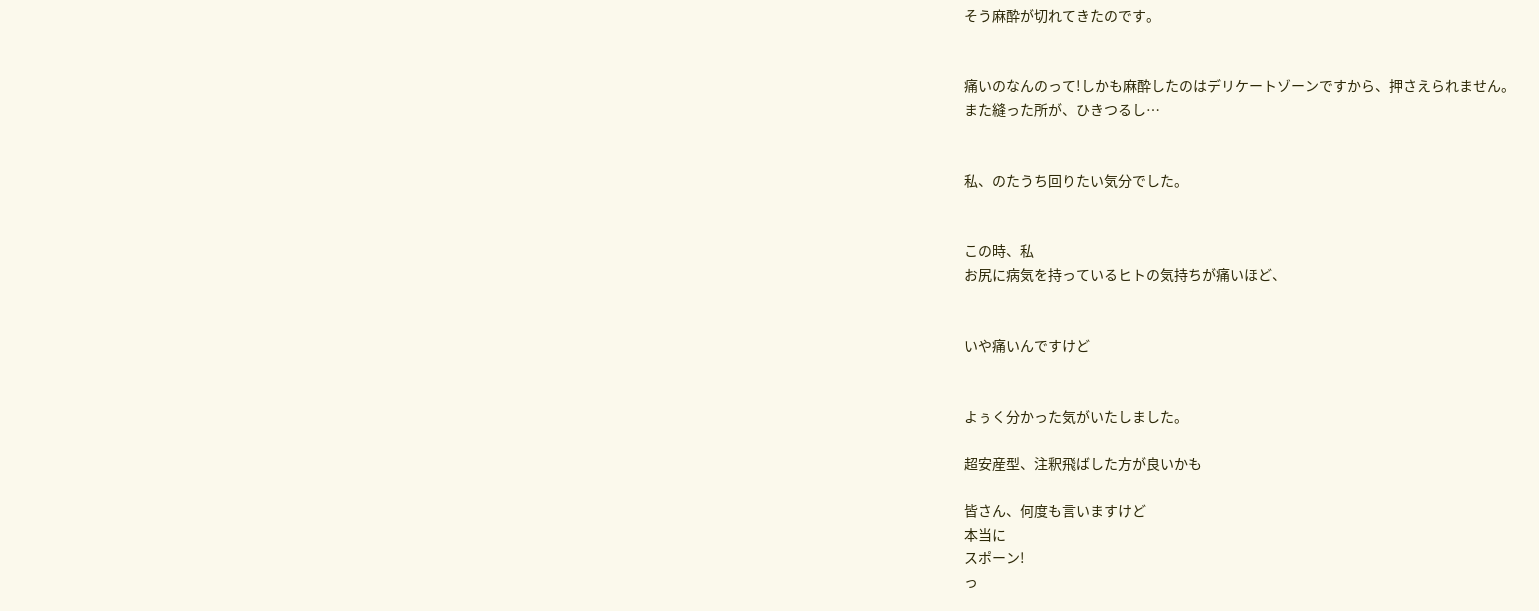そう麻酔が切れてきたのです。


痛いのなんのって!しかも麻酔したのはデリケートゾーンですから、押さえられません。
また縫った所が、ひきつるし…


私、のたうち回りたい気分でした。


この時、私
お尻に病気を持っているヒトの気持ちが痛いほど、


いや痛いんですけど


よぅく分かった気がいたしました。

超安産型、注釈飛ばした方が良いかも

皆さん、何度も言いますけど
本当に
スポーン!
っ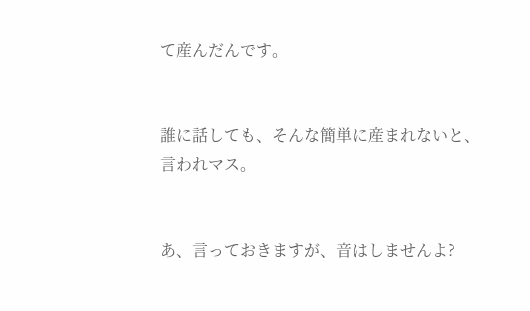て産んだんです。


誰に話しても、そんな簡単に産まれないと、言われマス。


あ、言っておきますが、音はしませんよ?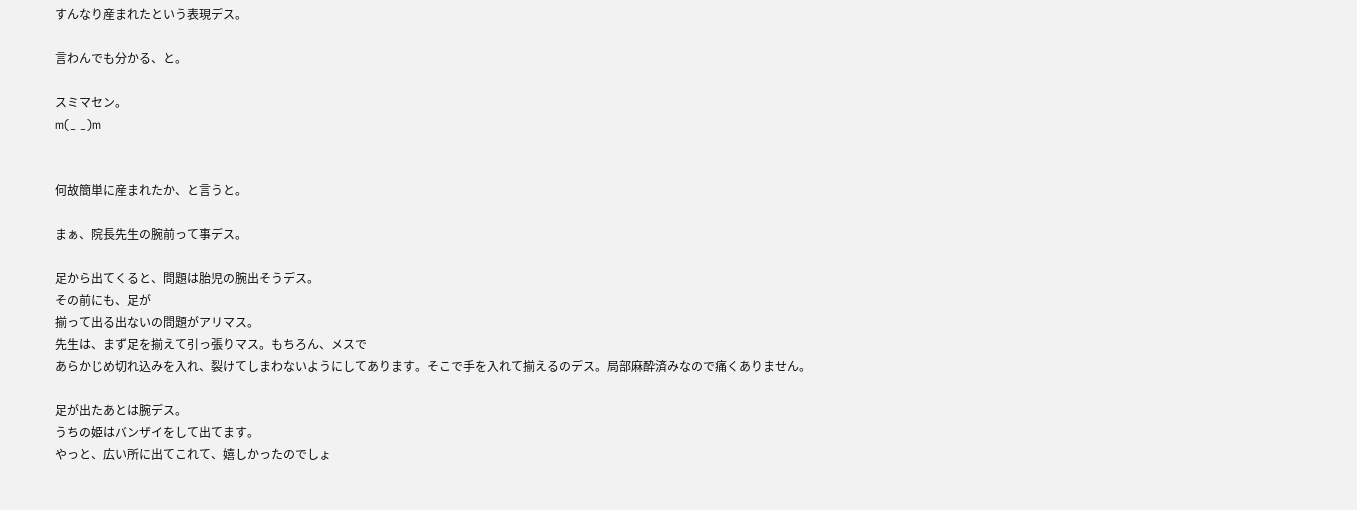すんなり産まれたという表現デス。

言わんでも分かる、と。

スミマセン。
m(_ _)m


何故簡単に産まれたか、と言うと。

まぁ、院長先生の腕前って事デス。

足から出てくると、問題は胎児の腕出そうデス。
その前にも、足が
揃って出る出ないの問題がアリマス。
先生は、まず足を揃えて引っ張りマス。もちろん、メスで
あらかじめ切れ込みを入れ、裂けてしまわないようにしてあります。そこで手を入れて揃えるのデス。局部麻酔済みなので痛くありません。

足が出たあとは腕デス。
うちの姫はバンザイをして出てます。
やっと、広い所に出てこれて、嬉しかったのでしょ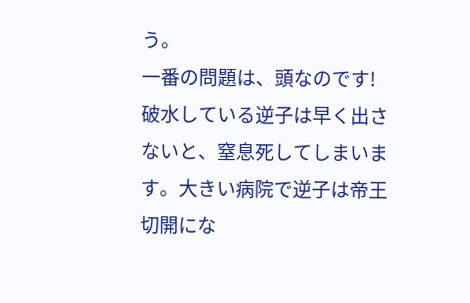う。
一番の問題は、頭なのです!
破水している逆子は早く出さないと、窒息死してしまいます。大きい病院で逆子は帝王切開にな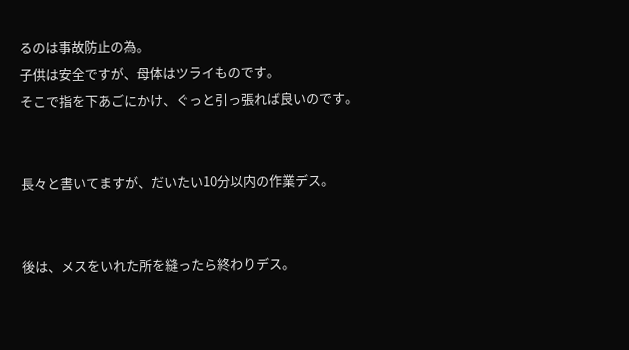るのは事故防止の為。
子供は安全ですが、母体はツライものです。
そこで指を下あごにかけ、ぐっと引っ張れば良いのです。


長々と書いてますが、だいたい10分以内の作業デス。


後は、メスをいれた所を縫ったら終わりデス。